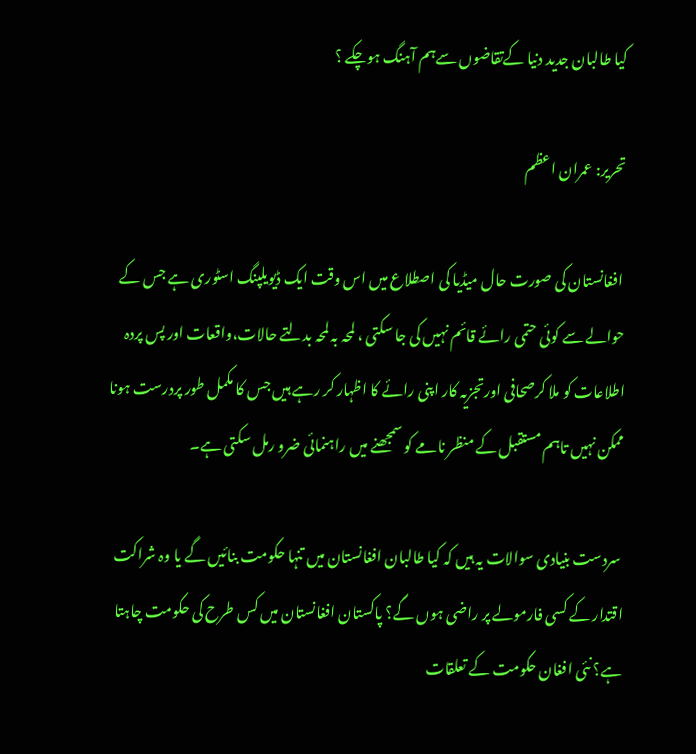کیا طالبان جدید دنیا کےتقاضوں سےہم آہنگ ہوچکے ؟

تحریر: عمران اعظم

 افغانستان کی صورت حال میڈیا کی اصطلاع میں اس وقت ایک ڈیویلپنگ اسٹوری ہے جس کے حوالے سے کوئی حتمی رائے قائم نہیں کی جا سکتی ، لمحہ بہ لمحہ بدلتے حالات،واقعات اور پس پردہ اطلاعات کو ملا کرصحافی اورتجزیہ کار اپنی رائے کا اظہار کر رہے ہیں جس کا مکمل طور پردرست ہونا ممکن نہیں تاہم مستقبل کے منظر نامے کو سمجھنے میں راہنمائی ضرو رمل سکتی ہے۔

 سردست بنیادی سوالات یہ ہیں کہ کیا طالبان افغانستان میں تنہا حکومت بنائیں گے یا وہ شراکت اقتدار کے کسی فارمولے پر راضی ہوں گے؟ پاکستان افغانستان میں کس طرح کی حکومت چاہتا ہے؟ نئی افغان حکومت کے تعلقات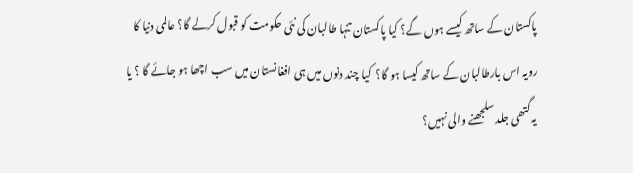پاکستان کے ساتھ کیسے ہوں گے؟ کیا پاکستان تنہا طالبان کی نئی حکومت کو قبول کرلے گا؟ عالمی دنیا کا رویہ اس بارطالبان کے ساتھ کیسا ہو گا؟  کیا چند دنوں میں ہی افغانستان میں سب اچھا ہو جائے گا ؟ یا یہ گتھی جلد سلجھنے والی نہیں؟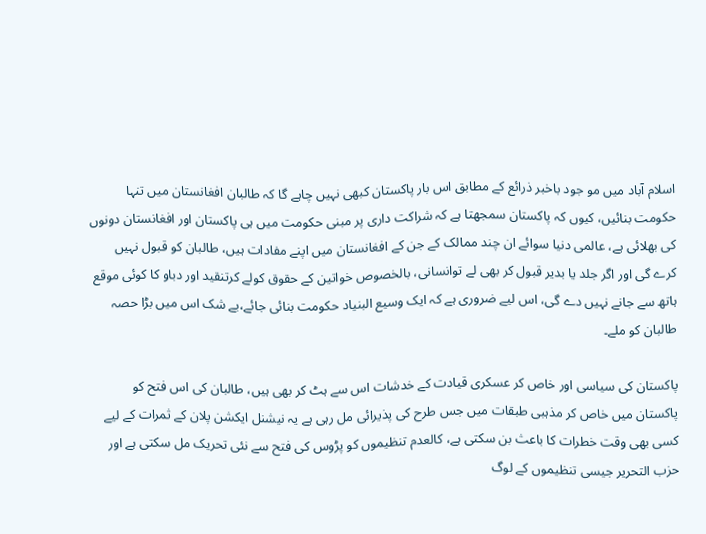اسلام آباد میں مو جود باخبر ذرائع کے مطابق اس بار پاکستان کبھی نہیں چاہے گا کہ طالبان افغانستان میں تنہا حکومت بنائیں، کیوں کہ پاکستان سمجھتا ہے کہ شراکت داری پر مبنی حکومت میں ہی پاکستان اور افغانستان دونوں کی بھلائی ہے، عالمی دنیا سوائے ان چند ممالک کے جن کے افغانستان میں اپنے مفادات ہیں، طالبان کو قبول نہیں کرے گی اور اگر جلد یا بدیر قبول کر بھی لے توانسانی، بالخصوص خواتین کے حقوق کولے کرتنقید اور دباو کا کوئی موقع ہاتھ سے جانے نہیں دے گی، اس لیے ضروری ہے کہ ایک وسیع البنیاد حکومت بنائی جائے،بے شک اس میں بڑا حصہ طالبان کو ملے۔

پاکستان کی سیاسی اور خاص کر عسکری قیادت کے خدشات اس سے ہٹ کر بھی ہیں، طالبان کی اس فتح کو پاکستان میں خاص کر مذہبی طبقات میں جس طرح کی پذیرائی مل رہی ہے یہ نیشنل ایکشن پلان کے ثمرات کے لیے کسی بھی وقت خطرات کا باعث بن سکتی ہے، کالعدم تنظیموں کو پڑوس کی فتح سے نئی تحریک مل سکتی ہے اور حزب التحریر جیسی تنظیموں کے لوگ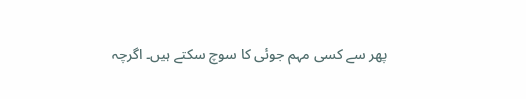پھر سے کسی مہم جوئی کا سوچ سکتے ہیں۔ اگرچہ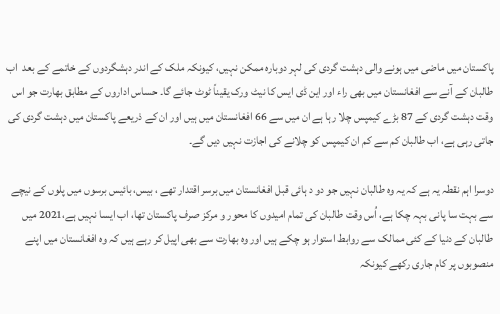پاکستان میں ماضی میں ہونے والی دہشت گردی کی لہر دوبارہ ممکن نہیں، کیونکہ ملک کے اندر دہشگردوں کے خاتمے کے بعد  اب طالبان کے آنے سے افغانستان میں بھی راء اور این ڈی ایس کا نیٹ ورک یقیناً ٹوٹ جائے گا۔ حساس اداروں کے مطابق بھارت جو اس وقت دہشت گردی کے 87 بڑے کیمپس چلا رہا ہے ان میں سے 66 افغانستان میں ہیں اور ان کے ذریعے پاکستان میں دہشت گردی کی جاتی رہی ہے، اب طالبان کم سے کم ان کیمپس کو چلانے کی اجازت نہیں دیں گے۔

دوسرا اہم نقطہ یہ ہے کہ یہ وہ طالبان نہیں جو دو د ہائی قبل افغانستان میں برسر اقتدار تھے ، بیس، بائیس برسوں میں پلوں کے نیچے سے بہت سا پانی بہہ چکا ہے، اُس وقت طالبان کی تمام امیدوں کا محور و مرکز صرف پاکستان تھا، اب ایسا نہیں ہے،2021 میں طالبان کے دنیا کے کئی ممالک سے روابط استوار ہو چکے ہیں اور وہ بھارت سے بھی اپیل کر رہے ہیں کہ وہ افغانستان میں اپنے منصوبوں پر کام جاری رکھے کیونکہ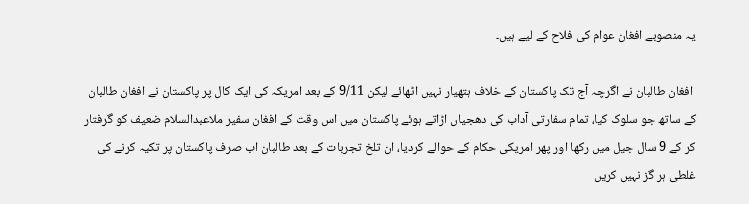یہ منصوبے افغان عوام کی فلاح کے لیے ہیں۔

 افغان طالبان نے اگرچہ آج تک پاکستان کے خلاف ہتھیار نہیں اٹھائے لیکن 9/11 کے بعد امریکہ کی ایک کال پر پاکستان نے افغان طالبان کے ساتھ جو سلوک کیا، تمام سفارتی آداب کی دھجیاں اڑاتے ہوئے پاکستان میں اس وقت کے افغان سفیر ملاعبدالسلام ضعیف کو گرفتار کر کے 9 سال جیل میں رکھا اور پھر امریکی حکام کے حوالے کردیا، ان تلخ تجربات کے بعد طالبان اب صرف پاکستان پر تکیہ کرنے کی غلطی ہر گز نہیں کریں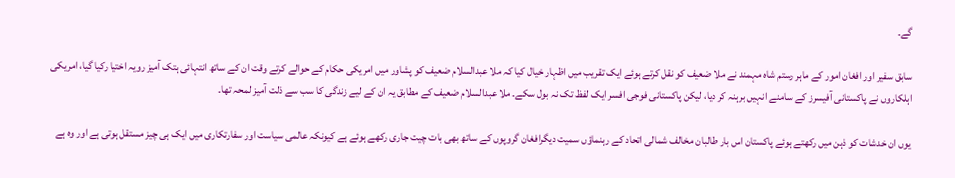گے۔

سابق سفیر اور افغان امور کے ماہر رستم شاہ مہمند نے ملا ضعیف کو نقل کرتے ہوئے ایک تقریب میں اظہار خیال کیا کہ ملا عبدالسلام ضعیف کو پشاور میں امریکی حکام کے حوالے کرتے وقت ان کے ساتھ انتہائی ہتک آمیز رویہ اختیا رکیا گیا، امریکی اہلکاروں نے پاکستانی آفیسرز کے سامنے انہیں برہنہ کر دیا، لیکن پاکستانی فوجی افسر ایک لفظ تک نہ بول سکے۔ ملا عبدالسلام ضعیف کے مطابق یہ ان کے لیے زندگی کا سب سے ذلت آمیز لمحہ تھا۔

یوں ان خدشات کو ذہن میں رکھتے ہوئے پاکستان اس بار طالبان مخالف شمالی اتحاد کے رہنماؤں سمیت دیگرافغان گروپوں کے ساتھ بھی بات چیت جاری رکھے ہوئے ہے کیونکہ عالمی سیاست اور سفارتکاری میں ایک ہی چیز مستقل ہوتی ہے اور وہ ہے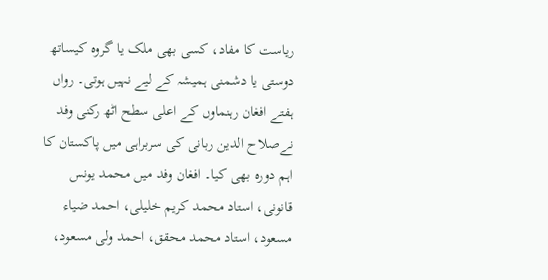ریاست کا مفاد، کسی بھی ملک یا گروہ کیساتھ دوستی یا دشمنی ہمیشہ کے لیے نہیں ہوتی۔ رواں ہفتے افغان رہنماوں کے اعلی سطح اٹھ رکنی وفد نےصلاح الدین ربانی کی سربراہی میں پاکستان کا اہم دورہ بھی کیا۔ افغان وفد میں محمد یونس قانونی، استاد محمد کریم خلیلی، احمد ضیاء مسعود، استاد محمد محقق، احمد ولی مسعود،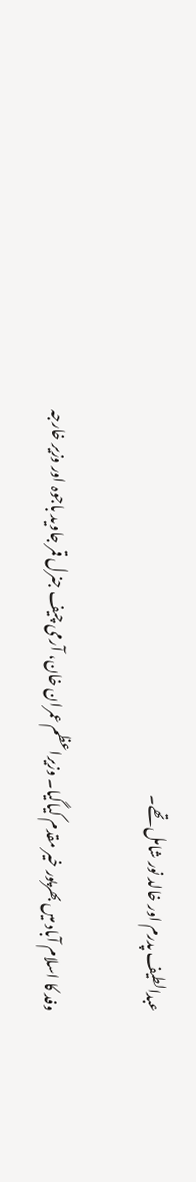عبدالطیف پدرم اور خالد نور شامل تھے۔

وفد کا اسلام آباد میں بھرپور خیر مقدم کیاگیا۔ وزیراعظم عمران خان، آرمی چیف جنرل قمر جاوید باجوہ اور وزیر خارجہ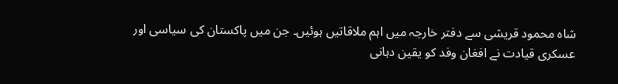شاہ محمود قریشی سے دفتر خارجہ میں اہم ملاقاتیں ہوئیں۔ جن میں پاکستان کی سیاسی اور عسکری قیادت نے افغان وفد کو یقین دہانی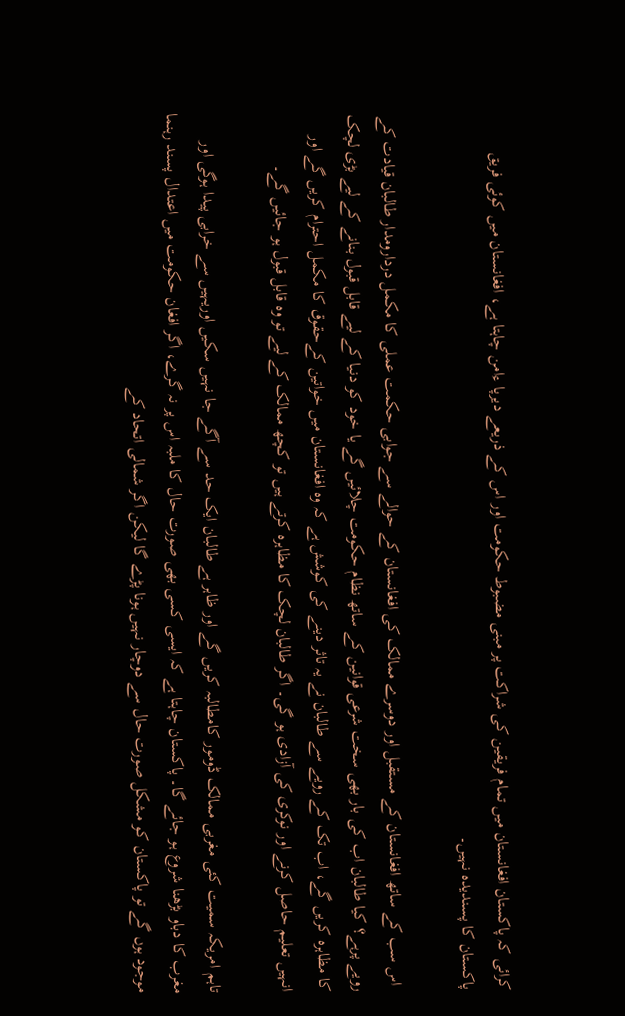کرائی کہ پاکستان افغانستان میں تمام فریقین کی شراکت پر مبنی مضبوط حکومت اور اس کے ذریعے دیرپا ءامن چاہتا ہے، افغانستان میں کوئی فریق پاکستان کا پسندیدہ نہیں۔

 اس سب کے ساتھ افغانستان کے مستقبل اور دوسرے ممالک کی افغانستان کے حوالے سے جوابی حکمت عملی کا مکمل دردارومدار طالبان قیادت کے رویے پرہے؟ کیا طالبان اب کی بار بھی سخت شرعی قوانین کے ساتھ نظام حکومت چلائیں گے یا خود کو دنیا کے لیے قابل قبول بنانے کے لیے بڑی لچک کا مظاہرہ کریں گے، اب تک کے رویے سے طالبان نے یہ تاثر دینے کی کوشش ہے کہ وہ افغانستان میں خواتین کےحقوق کا مکمل احترام کریں گے اور انہیں تعلیم حاصل کرنے اور نوکری کی آزادی ہو گی۔ اگر طالبان لچک کا مظاہرہ کرتے ہیں تو کچھ ممالک کے لیے تو وہ قابل قبول ہو جائیں گے۔

تاہم امریکہ سمیت کئی مغربی ممالک ڈومور کامطالبہ کریں گے اور ظاہر ہے طالبان ایک حد سے آگے جا نہیں سکیں اوریہیں سے خرابی پیدا ہوگی اور مغرب کا دباو بڑھنا شروع ہو جائے گا۔ پاکستان چاہتا ہے کہ ایسی کسی بھی صورت حال کا ملبہ اس پر نہ گرے، اگر افغان حکومت میں اعتدال پسند رہنما موجود ہوں گے تو پاکستان کو مشکل صورت حال سے دوچار نہیں ہونا پڑے گا لیکن اگر شمالی اتحاد کے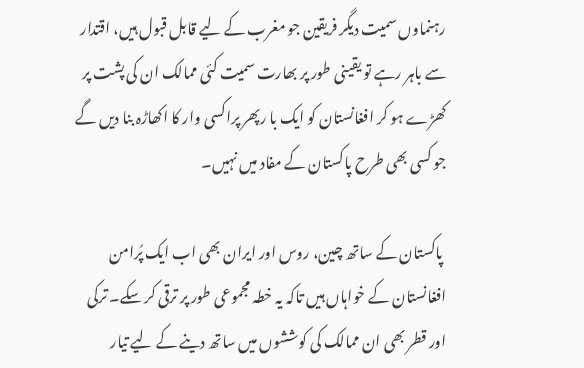رہنماوں سمیت دیگر فریقین جو مغرب کے لیے قابل قبول ہیں، اقتدار سے باہر رہے تو یقینی طور پر بھارت سمیت کئی ممالک ان کی پشت پر کھڑے ہو کر افغانستان کو ایک با رپھر پراکسی وار کا اکھاڑہ بنا دیں گے جو کسی بھی طرح پاکستان کے مفاد میں نہیں۔

 پاکستان کے ساتھ چین، روس اور ایران بھی اب ایک پُرامن افغانستان کے خواہاں ہیں تاکہ یہ خطہ مجموعی طور پر ترقی کر سکے۔ ترکی اور قطر بھی ان ممالک کی کوششوں میں ساتھ دینے کے لیے تیار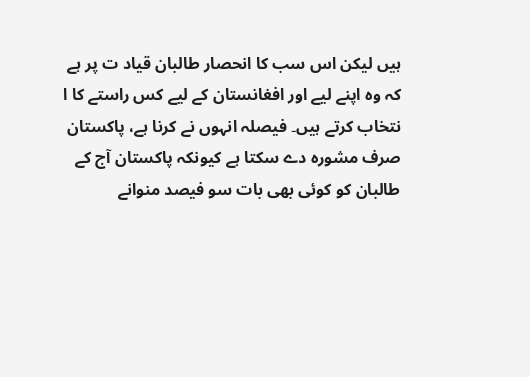ہیں لیکن اس سب کا انحصار طالبان قیاد ت پر ہے کہ وہ اپنے لیے اور افغانستان کے لیے کس راستے کا ا نتخاب کرتے ہیں۔ فیصلہ انہوں نے کرنا ہے، پاکستان صرف مشورہ دے سکتا ہے کیونکہ پاکستان آج کے طالبان کو کوئی بھی بات سو فیصد منوانے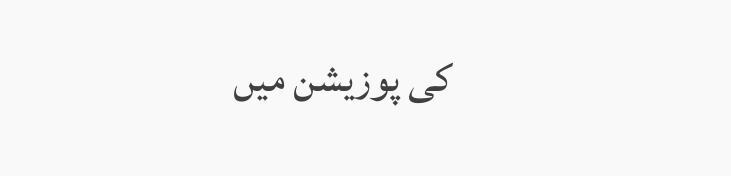کی پوزیشن میں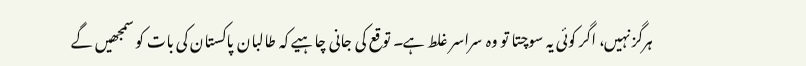ہرگز نہیں، اگر کوئی یہ سوچتا تو وہ سراسر غلط ہے۔ توقع کی جانی چاہیے کہ طالبان پاکستان کی بات کو سمجھیں گے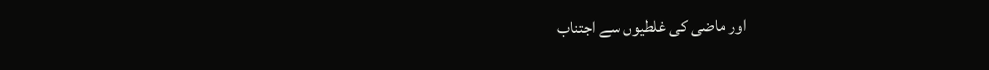اور ماضی کی غلطیوں سے اجتناب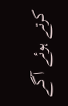کرتے ہوئے آگے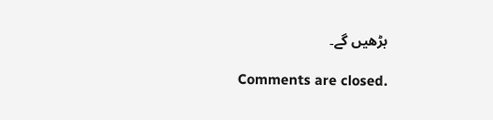بڑھیں گے۔

Comments are closed.